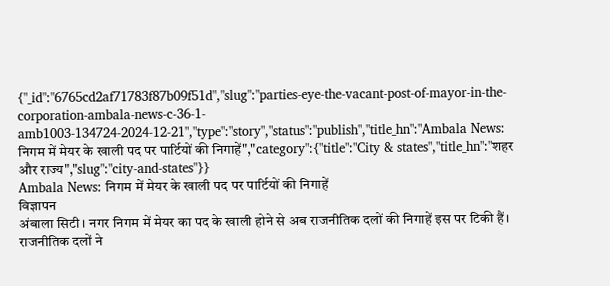{"_id":"6765cd2af71783f87b09f51d","slug":"parties-eye-the-vacant-post-of-mayor-in-the-corporation-ambala-news-c-36-1-amb1003-134724-2024-12-21","type":"story","status":"publish","title_hn":"Ambala News: निगम में मेयर के खाली पद पर पार्टियों की निगाहें","category":{"title":"City & states","title_hn":"शहर और राज्य","slug":"city-and-states"}}
Ambala News: निगम में मेयर के खाली पद पर पार्टियों की निगाहें
विज्ञापन
अंबाला सिटी। नगर निगम में मेयर का पद के खाली होने से अब राजनीतिक दलों की निगाहें इस पर टिकी हैं। राजनीतिक दलों ने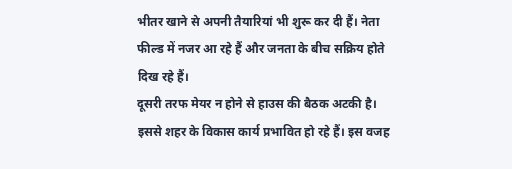भीतर खाने से अपनी तैयारियां भी शुरू कर दी हैं। नेता फील्ड में नजर आ रहे हैं और जनता के बीच सक्रिय होते दिख रहे हैं।
दूसरी तरफ मेयर न होने से हाउस की बैठक अटकी है। इससे शहर के विकास कार्य प्रभावित हो रहे हैं। इस वजह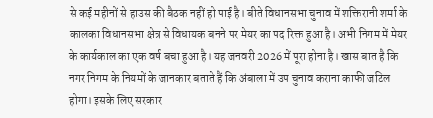से कई महीनों से हाउस की बैठक नहीं हो पाई है। बीते विधानसभा चुनाव में शक्तिरानी शर्मा के कालका विधानसभा क्षेत्र से विधायक बनने पर मेयर का पद रिक्त हुआ है। अभी निगम में मेयर के कार्यकाल का एक वर्ष बचा हुआ है। यह जनवरी 2026 में पूरा होना है। खास बात है कि नगर निगम के नियमों के जानकार बताते हैं कि अंबाला में उप चुनाव कराना काफी जटिल होगा। इसके लिए सरकार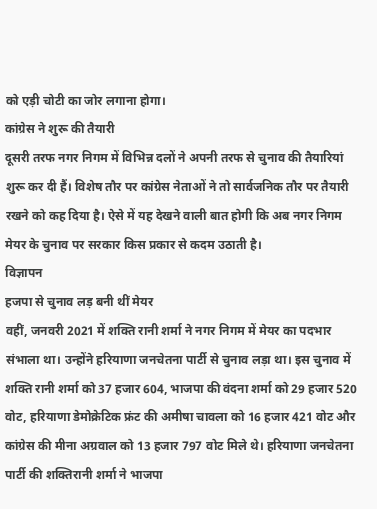को एड़ी चोटी का जोर लगाना होगा।
कांग्रेस ने शुरू की तैयारी
दूसरी तरफ नगर निगम में विभिन्न दलों ने अपनी तरफ से चुनाव की तैयारियां शुरू कर दी हैं। विशेष तौर पर कांग्रेस नेताओं ने तो सार्वजनिक तौर पर तैयारी रखने को कह दिया है। ऐसे में यह देखने वाली बात होगी कि अब नगर निगम मेयर के चुनाव पर सरकार किस प्रकार से कदम उठाती है।
विज्ञापन
हजपा से चुनाव लड़ बनी थीं मेयर
वहीं, जनवरी 2021 में शक्ति रानी शर्मा ने नगर निगम में मेयर का पदभार संभाला था। उन्होंने हरियाणा जनचेतना पार्टी से चुनाव लड़ा था। इस चुनाव में शक्ति रानी शर्मा को 37 हजार 604, भाजपा की वंदना शर्मा को 29 हजार 520 वोट, हरियाणा डेमोक्रेटिक फ्रंट की अमीषा चावला को 16 हजार 421 वोट और कांग्रेस की मीना अग्रवाल को 13 हजार 797 वोट मिले थे। हरियाणा जनचेतना पार्टी की शक्तिरानी शर्मा ने भाजपा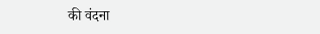की वंदना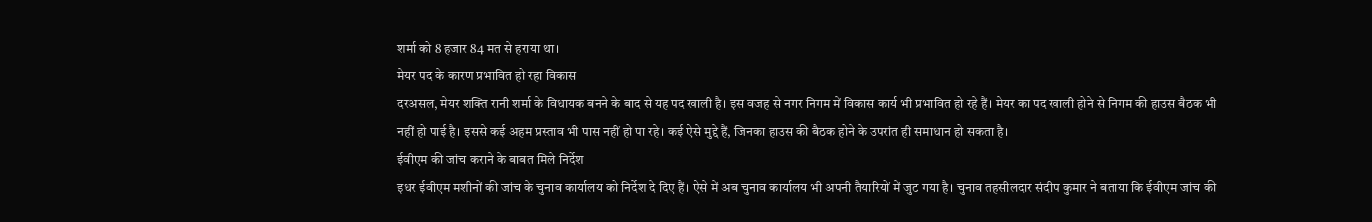शर्मा को 8 हजार 84 मत से हराया था।
मेयर पद के कारण प्रभावित हो रहा विकास
दरअसल, मेयर शक्ति रानी शर्मा के विधायक बनने के बाद से यह पद खाली है। इस वजह से नगर निगम में विकास कार्य भी प्रभावित हो रहे हैं। मेयर का पद खाली होने से निगम की हाउस बैठक भी नहीं हो पाई है। इससे कई अहम प्रस्ताव भी पास नहीं हो पा रहे। कई ऐसे मुद्दे हैं, जिनका हाउस की बैठक होने के उपरांत ही समाधान हो सकता है।
ईवीएम की जांच कराने के बाबत मिले निर्देश
इधर ईवीएम मशीनों की जांच के चुनाव कार्यालय को निर्देश दे दिए हैं। ऐसे में अब चुनाव कार्यालय भी अपनी तैयारियों में जुट गया है। चुनाव तहसीलदार संदीप कुमार ने बताया कि ईवीएम जांच की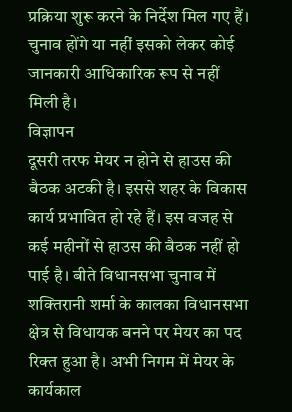प्रक्रिया शुरू करने के निर्देश मिल गए हैं। चुनाव होंगे या नहीं इसको लेकर कोई जानकारी आधिकारिक रूप से नहीं मिली है।
विज्ञापन
दूसरी तरफ मेयर न होने से हाउस की बैठक अटकी है। इससे शहर के विकास कार्य प्रभावित हो रहे हैं। इस वजह से कई महीनों से हाउस की बैठक नहीं हो पाई है। बीते विधानसभा चुनाव में शक्तिरानी शर्मा के कालका विधानसभा क्षेत्र से विधायक बनने पर मेयर का पद रिक्त हुआ है। अभी निगम में मेयर के कार्यकाल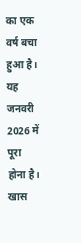का एक वर्ष बचा हुआ है। यह जनवरी 2026 में पूरा होना है। खास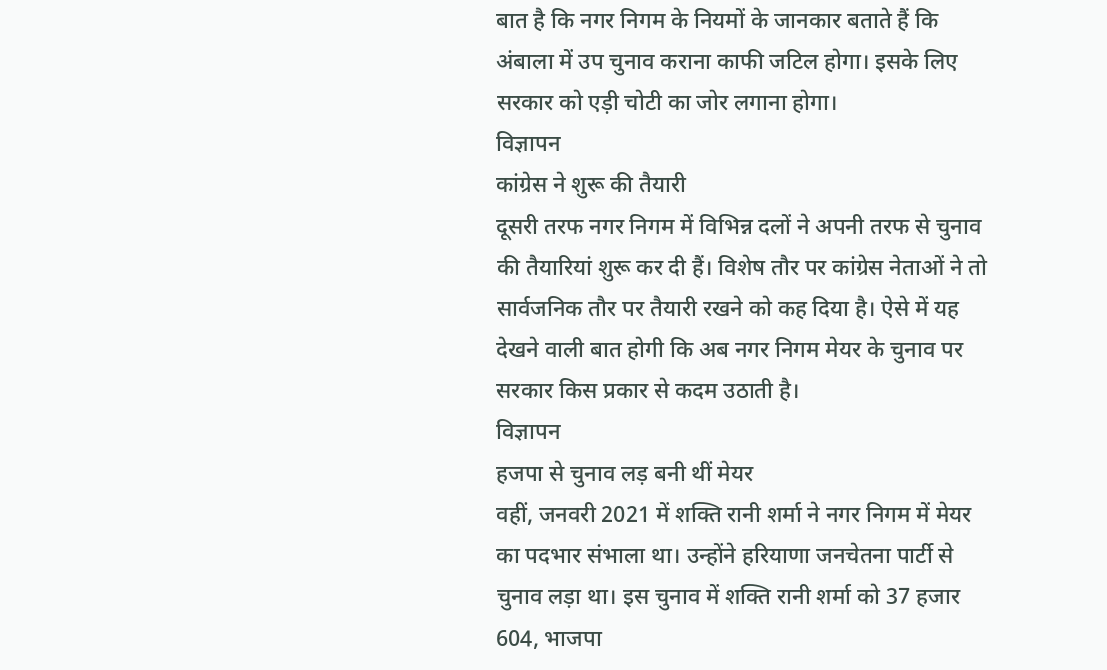बात है कि नगर निगम के नियमों के जानकार बताते हैं कि अंबाला में उप चुनाव कराना काफी जटिल होगा। इसके लिए सरकार को एड़ी चोटी का जोर लगाना होगा।
विज्ञापन
कांग्रेस ने शुरू की तैयारी
दूसरी तरफ नगर निगम में विभिन्न दलों ने अपनी तरफ से चुनाव की तैयारियां शुरू कर दी हैं। विशेष तौर पर कांग्रेस नेताओं ने तो सार्वजनिक तौर पर तैयारी रखने को कह दिया है। ऐसे में यह देखने वाली बात होगी कि अब नगर निगम मेयर के चुनाव पर सरकार किस प्रकार से कदम उठाती है।
विज्ञापन
हजपा से चुनाव लड़ बनी थीं मेयर
वहीं, जनवरी 2021 में शक्ति रानी शर्मा ने नगर निगम में मेयर का पदभार संभाला था। उन्होंने हरियाणा जनचेतना पार्टी से चुनाव लड़ा था। इस चुनाव में शक्ति रानी शर्मा को 37 हजार 604, भाजपा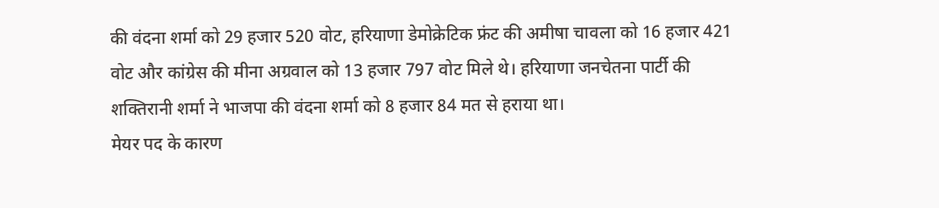की वंदना शर्मा को 29 हजार 520 वोट, हरियाणा डेमोक्रेटिक फ्रंट की अमीषा चावला को 16 हजार 421 वोट और कांग्रेस की मीना अग्रवाल को 13 हजार 797 वोट मिले थे। हरियाणा जनचेतना पार्टी की शक्तिरानी शर्मा ने भाजपा की वंदना शर्मा को 8 हजार 84 मत से हराया था।
मेयर पद के कारण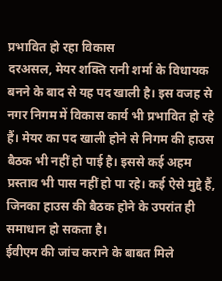प्रभावित हो रहा विकास
दरअसल, मेयर शक्ति रानी शर्मा के विधायक बनने के बाद से यह पद खाली है। इस वजह से नगर निगम में विकास कार्य भी प्रभावित हो रहे हैं। मेयर का पद खाली होने से निगम की हाउस बैठक भी नहीं हो पाई है। इससे कई अहम प्रस्ताव भी पास नहीं हो पा रहे। कई ऐसे मुद्दे हैं, जिनका हाउस की बैठक होने के उपरांत ही समाधान हो सकता है।
ईवीएम की जांच कराने के बाबत मिले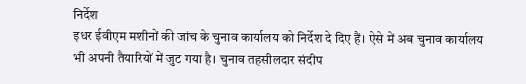निर्देश
इधर ईवीएम मशीनों की जांच के चुनाव कार्यालय को निर्देश दे दिए हैं। ऐसे में अब चुनाव कार्यालय भी अपनी तैयारियों में जुट गया है। चुनाव तहसीलदार संदीप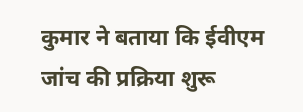कुमार ने बताया कि ईवीएम जांच की प्रक्रिया शुरू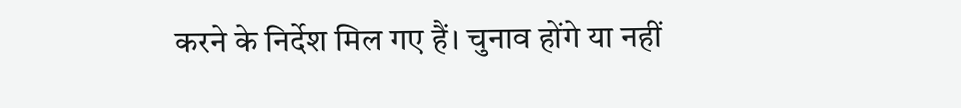करने के निर्देश मिल गए हैं। चुनाव होंगे या नहीं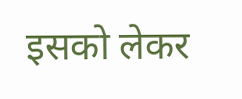इसको लेकर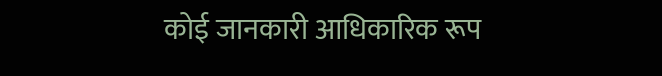कोई जानकारी आधिकारिक रूप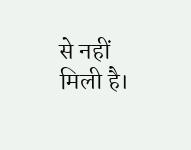से नहीं मिली है।